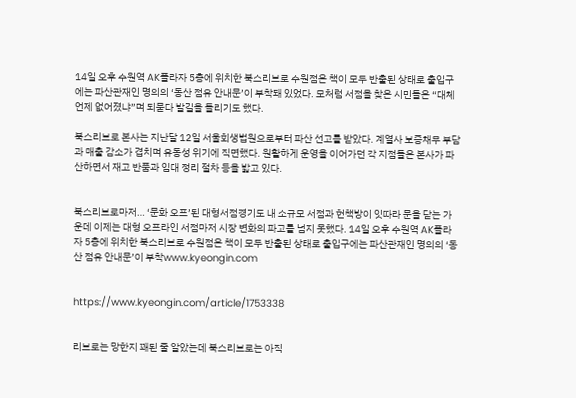14일 오후 수원역 AK플라자 5층에 위치한 북스리브로 수원점은 책이 모두 반출된 상태로 출입구에는 파산관재인 명의의 ‘동산 점유 안내문’이 부착돼 있었다. 모처럼 서점을 찾은 시민들은 “대체 언제 없어졌냐”며 되묻다 발길을 돌리기도 했다.

북스리브로 본사는 지난달 12일 서울회생법원으로부터 파산 선고를 받았다. 계열사 보증채무 부담과 매출 감소가 겹치며 유동성 위기에 직면했다. 원활하게 운영을 이어가던 각 지점들은 본사가 파산하면서 재고 반품과 임대 정리 절차 등을 밟고 있다.


북스리브로마저… ‘문화 오프’된 대형서점경기도 내 소규모 서점과 헌책방이 잇따라 문을 닫는 가운데 이제는 대형 오프라인 서점마저 시장 변화의 파고를 넘지 못했다. 14일 오후 수원역 AK플라자 5층에 위치한 북스리브로 수원점은 책이 모두 반출된 상태로 출입구에는 파산관재인 명의의 ‘동산 점유 안내문’이 부착www.kyeongin.com


https://www.kyeongin.com/article/1753338


리브로는 망한지 꽤된 줄 알았는데 북스리브로는 아직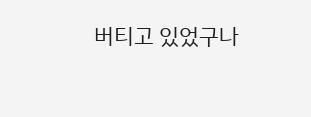버티고 있었구나